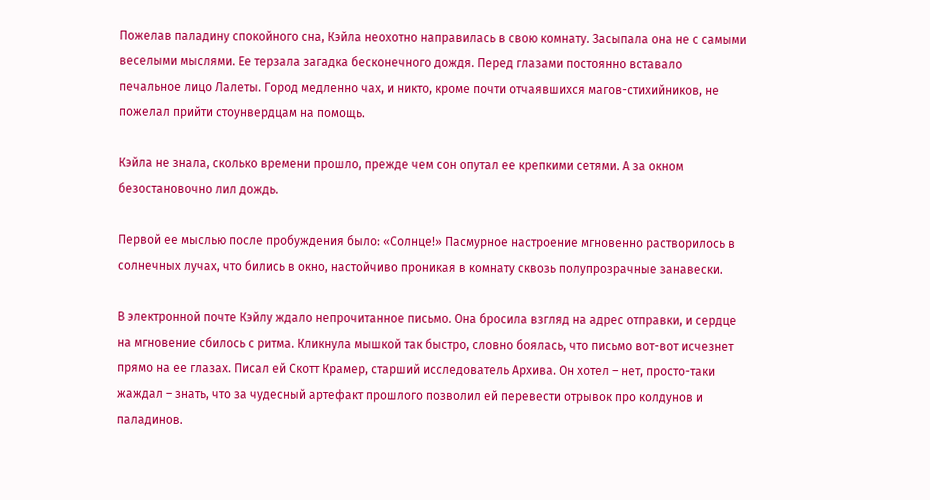Пожелав паладину спокойного сна, Кэйла неохотно направилась в свою комнату. Засыпала она не с самыми веселыми мыслями. Ее терзала загадка бесконечного дождя. Перед глазами постоянно вставало печальное лицо Лалеты. Город медленно чах, и никто, кроме почти отчаявшихся магов-стихийников, не пожелал прийти стоунвердцам на помощь.

Кэйла не знала, сколько времени прошло, прежде чем сон опутал ее крепкими сетями. А за окном безостановочно лил дождь.

Первой ее мыслью после пробуждения было: «Солнце!» Пасмурное настроение мгновенно растворилось в солнечных лучах, что бились в окно, настойчиво проникая в комнату сквозь полупрозрачные занавески.

В электронной почте Кэйлу ждало непрочитанное письмо. Она бросила взгляд на адрес отправки, и сердце на мгновение сбилось с ритма. Кликнула мышкой так быстро, словно боялась, что письмо вот-вот исчезнет прямо на ее глазах. Писал ей Скотт Крамер, старший исследователь Архива. Он хотел – нет, просто-таки жаждал – знать, что за чудесный артефакт прошлого позволил ей перевести отрывок про колдунов и паладинов.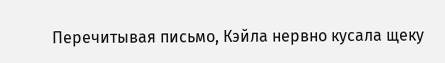Перечитывая письмо, Кэйла нервно кусала щеку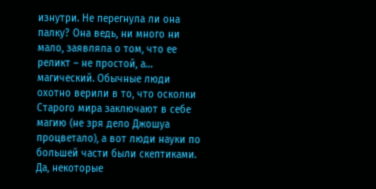изнутри. Не перегнула ли она палку? Она ведь, ни много ни мало, заявляла о том, что ее реликт – не простой, а… магический. Обычные люди охотно верили в то, что осколки Старого мира заключают в себе магию (не зря дело Джошуа процветало), а вот люди науки по большей части были скептиками. Да, некоторые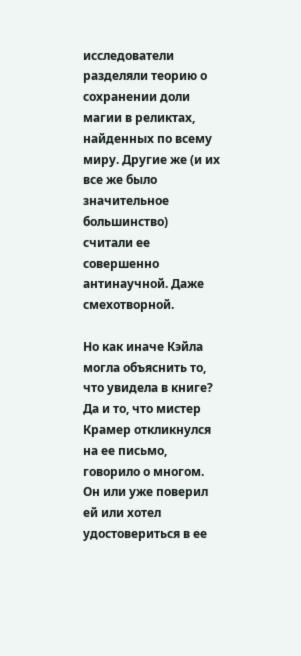исследователи разделяли теорию о сохранении доли магии в реликтах, найденных по всему миру. Другие же (и их все же было значительное большинство) считали ее совершенно антинаучной. Даже смехотворной.

Но как иначе Кэйла могла объяснить то, что увидела в книге? Да и то, что мистер Крамер откликнулся на ее письмо, говорило о многом. Он или уже поверил ей или хотел удостовериться в ее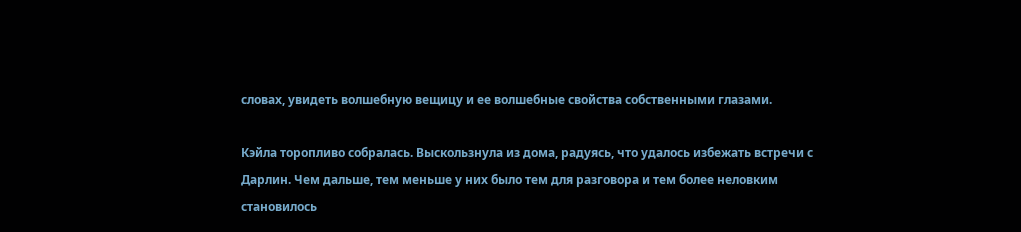словах, увидеть волшебную вещицу и ее волшебные свойства собственными глазами.

Кэйла торопливо собралась. Выскользнула из дома, радуясь, что удалось избежать встречи с Дарлин. Чем дальше, тем меньше у них было тем для разговора и тем более неловким становилось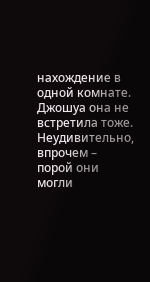нахождение в одной комнате. Джошуа она не встретила тоже. Неудивительно, впрочем – порой они могли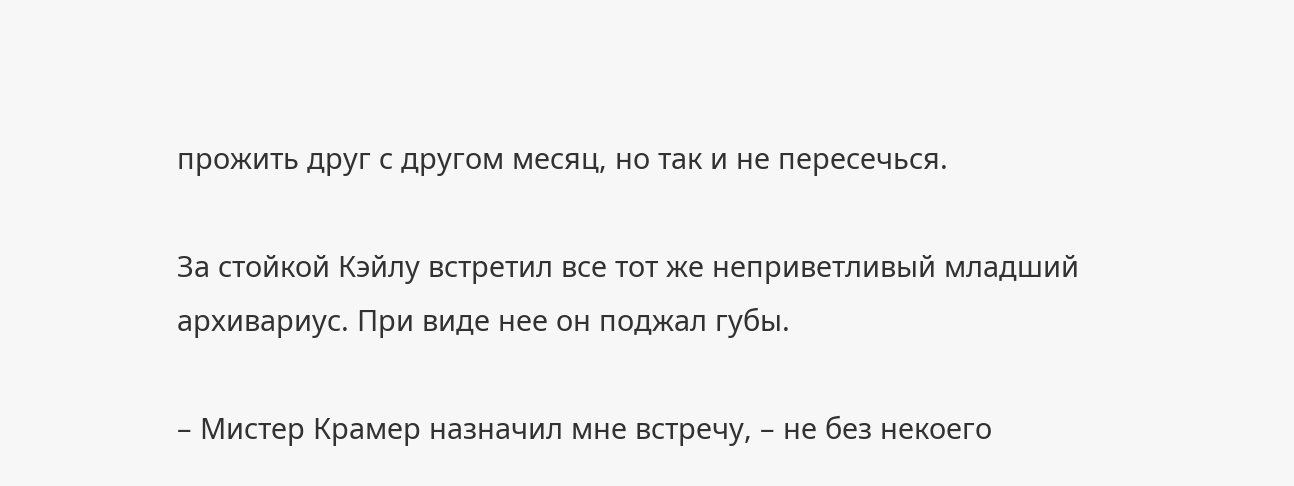прожить друг с другом месяц, но так и не пересечься.

За стойкой Кэйлу встретил все тот же неприветливый младший архивариус. При виде нее он поджал губы.

– Мистер Крамер назначил мне встречу, – не без некоего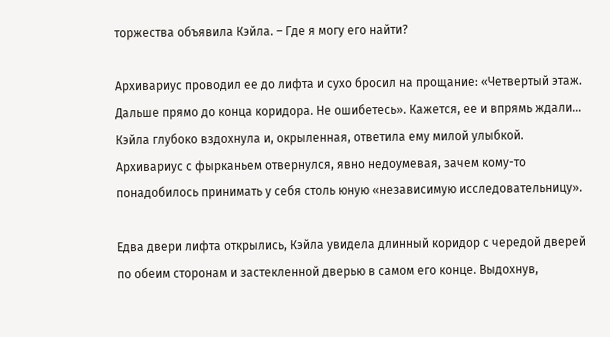торжества объявила Кэйла. – Где я могу его найти?

Архивариус проводил ее до лифта и сухо бросил на прощание: «Четвертый этаж. Дальше прямо до конца коридора. Не ошибетесь». Кажется, ее и впрямь ждали… Кэйла глубоко вздохнула и, окрыленная, ответила ему милой улыбкой. Архивариус с фырканьем отвернулся, явно недоумевая, зачем кому-то понадобилось принимать у себя столь юную «независимую исследовательницу».

Едва двери лифта открылись, Кэйла увидела длинный коридор с чередой дверей по обеим сторонам и застекленной дверью в самом его конце. Выдохнув,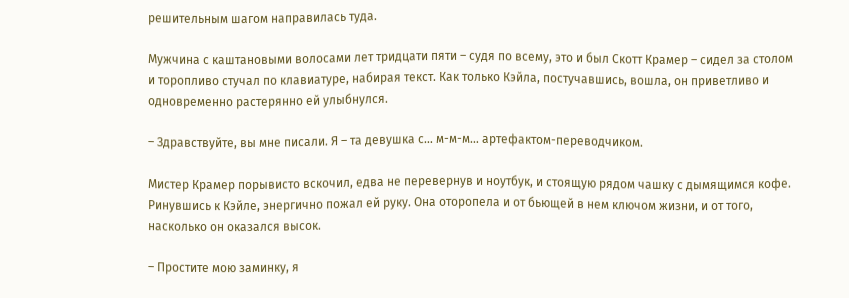решительным шагом направилась туда.

Мужчина с каштановыми волосами лет тридцати пяти – судя по всему, это и был Скотт Крамер – сидел за столом и торопливо стучал по клавиатуре, набирая текст. Как только Кэйла, постучавшись, вошла, он приветливо и одновременно растерянно ей улыбнулся.

– Здравствуйте, вы мне писали. Я – та девушка с… м-м-м… артефактом-переводчиком.

Мистер Крамер порывисто вскочил, едва не перевернув и ноутбук, и стоящую рядом чашку с дымящимся кофе. Ринувшись к Кэйле, энергично пожал ей руку. Она оторопела и от бьющей в нем ключом жизни, и от того, насколько он оказался высок.

– Простите мою заминку, я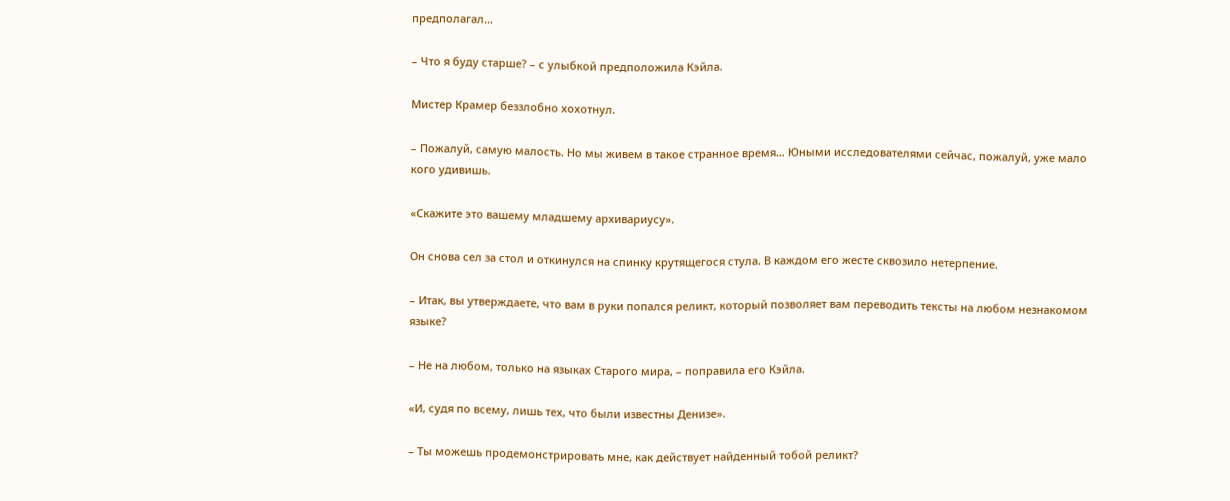предполагал…

– Что я буду старше? – с улыбкой предположила Кэйла.

Мистер Крамер беззлобно хохотнул.

– Пожалуй, самую малость. Но мы живем в такое странное время… Юными исследователями сейчас, пожалуй, уже мало кого удивишь.

«Скажите это вашему младшему архивариусу».

Он снова сел за стол и откинулся на спинку крутящегося стула. В каждом его жесте сквозило нетерпение.

– Итак, вы утверждаете, что вам в руки попался реликт, который позволяет вам переводить тексты на любом незнакомом языке?

– Не на любом, только на языках Старого мира, – поправила его Кэйла.

«И, судя по всему, лишь тех, что были известны Денизе».

– Ты можешь продемонстрировать мне, как действует найденный тобой реликт?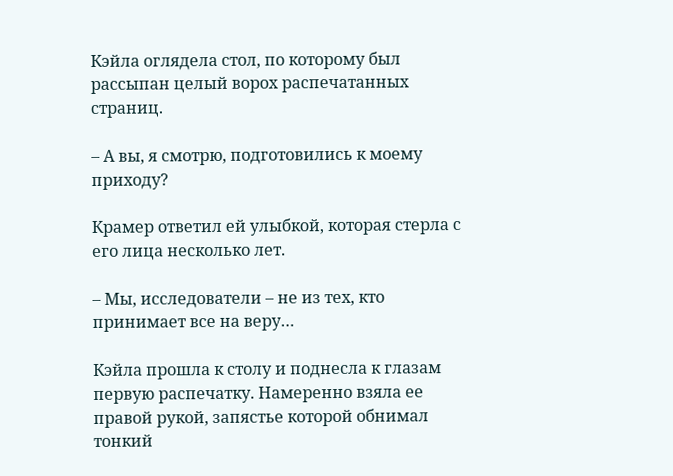Кэйла оглядела стол, по которому был рассыпан целый ворох распечатанных страниц.

– А вы, я смотрю, подготовились к моему приходу?

Крамер ответил ей улыбкой, которая стерла с его лица несколько лет.

– Мы, исследователи – не из тех, кто принимает все на веру…

Кэйла прошла к столу и поднесла к глазам первую распечатку. Намеренно взяла ее правой рукой, запястье которой обнимал тонкий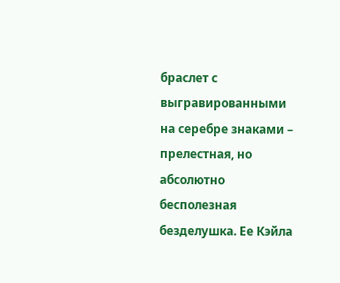браслет с выгравированными на серебре знаками – прелестная, но абсолютно бесполезная безделушка. Ее Кэйла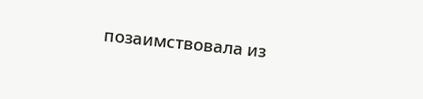позаимствовала из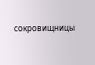сокровищницы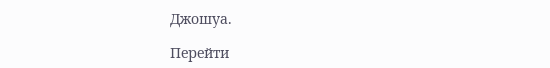Джошуа.

Перейти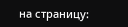на страницу: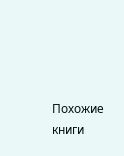Похожие книги